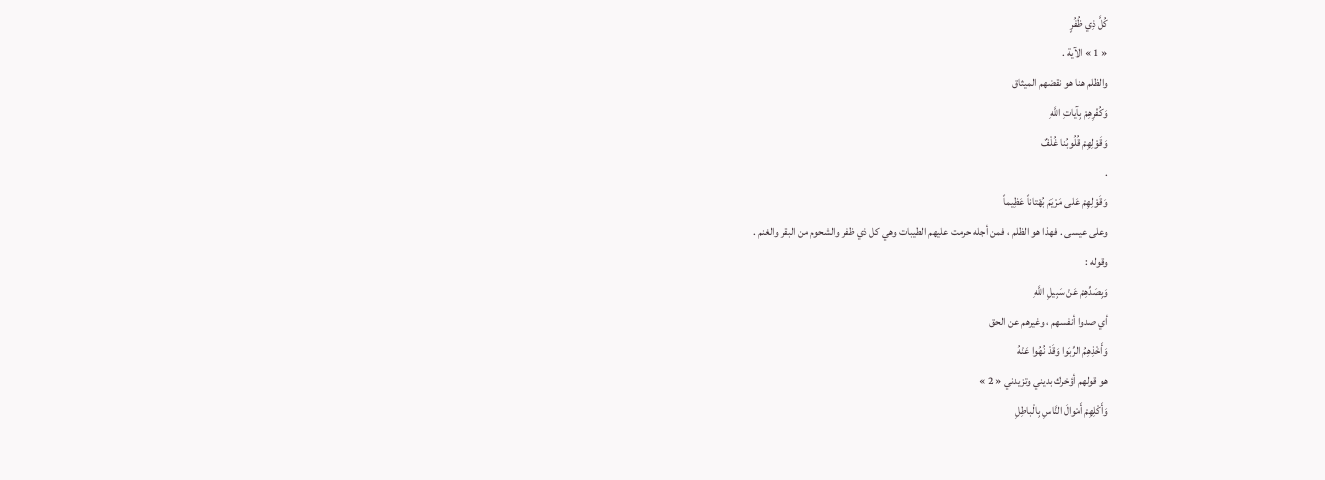كُلَّ ذِي ظُفُرٍ
« 1 » الآية .
والظلم هنا هو نقضهم الميثاق
وَكُفْرِهِمْ بِآياتِ اللَّهِ
وَقَوْلِهِمْ قُلُوبُنا غُلْفٌ
.
وَقَوْلِهِمْ عَلى مَرْيَمَ بُهْتاناً عَظِيماً
وعلى عيسى . فهذا هو الظلم ، فمن أجله حرمت عليهم الطيبات وهي كل ذي ظفر والشحوم من البقر والغنم .
وقوله :
وَبِصَدِّهِمْ عَنْ سَبِيلِ اللَّهِ
أي صدوا أنفسهم ، وغيرهم عن الحق
وَأَخْذِهِمُ الرِّبَوا وَقَدْ نُهُوا عَنْهُ
هو قولهم أؤخرك بديني وتزيدني « 2 »
وَأَكْلِهِمْ أَمْوالَ النَّاسِ بِالْباطِلِ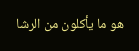هو ما يأكلون من الرشا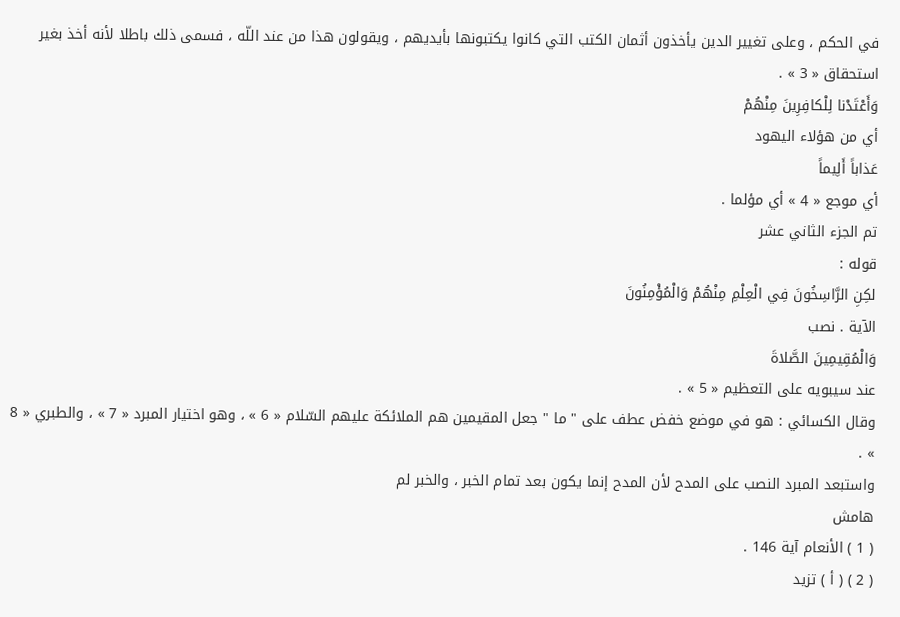في الحكم ، وعلى تغيير الدين يأخذون أثمان الكتب التي كانوا يكتبونها بأيديهم ، ويقولون هذا من عند اللّه ، فسمى ذلك باطلا لأنه أخذ بغير استحقاق « 3 » .
وَأَعْتَدْنا لِلْكافِرِينَ مِنْهُمْ
أي من هؤلاء اليهود
عَذاباً أَلِيماً
أي موجع « 4 » أي مؤلما .
تم الجزء الثاني عشر
قوله :
لكِنِ الرَّاسِخُونَ فِي الْعِلْمِ مِنْهُمْ وَالْمُؤْمِنُونَ
الآية . نصب
وَالْمُقِيمِينَ الصَّلاةَ
عند سيبويه على التعظيم « 5 » .
وقال الكسائي : هو في موضع خفض عطف على " ما " جعل المقيمين هم الملائكة عليهم السّلام « 6 » ، وهو اختيار المبرد « 7 » ، والطبري « 8 » .
واستبعد المبرد النصب على المدح لأن المدح إنما يكون بعد تمام الخبر ، والخبر لم
هامش
( 1 ) الأنعام آية 146 .
( 2 ) ( أ ) تزيد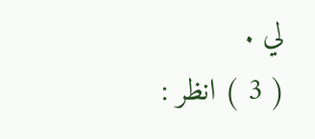لي .
( 3 ) انظر :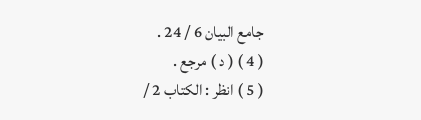جامع البيان 6 / 24 .
( 4 ) ( د ) مرجع .
( 5 ) انظر : الكتاب 2 /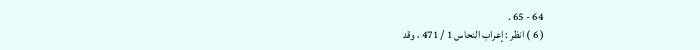64 - 65 .
( 6 ) انظر : إعراب النحاس 1 / 471 ، وقد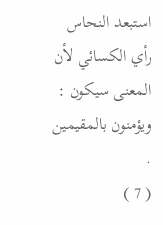استبعد النحاس رأي الكسائي لأن المعنى سيكون :
ويؤمنون بالمقيمين .
( 7 )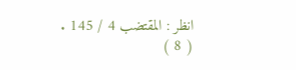انظر : المقتضب 4 / 145 .
( 8 )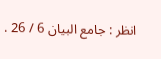انظر : جامع البيان 6 / 26 .